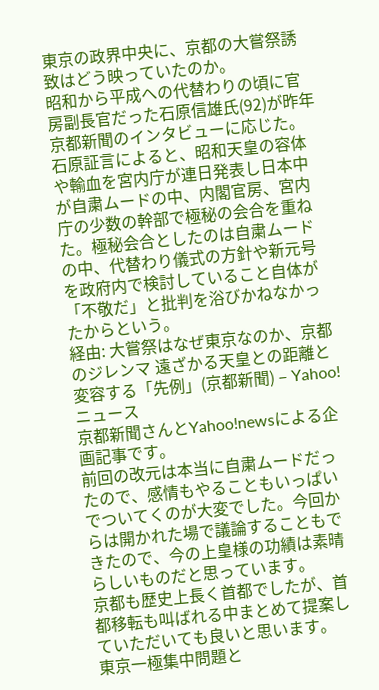東京の政界中央に、京都の大嘗祭誘致はどう映っていたのか。
昭和から平成への代替わりの頃に官房副長官だった石原信雄氏(92)が昨年京都新聞のインタビューに応じた。石原証言によると、昭和天皇の容体や輸血を宮内庁が連日発表し日本中が自粛ムードの中、内閣官房、宮内庁の少数の幹部で極秘の会合を重ねた。極秘会合としたのは自粛ムードの中、代替わり儀式の方針や新元号を政府内で検討していること自体が「不敬だ」と批判を浴びかねなかったからという。
経由: 大嘗祭はなぜ東京なのか、京都のジレンマ 遠ざかる天皇との距離と変容する「先例」(京都新聞) – Yahoo!ニュース
京都新聞さんとYahoo!newsによる企画記事です。
前回の改元は本当に自粛ムードだったので、感情もやることもいっぱいでついてくのが大変でした。今回からは開かれた場で議論することもできたので、今の上皇様の功績は素晴らしいものだと思っています。
京都も歴史上長く首都でしたが、首都移転も叫ばれる中まとめて提案していただいても良いと思います。
東京一極集中問題と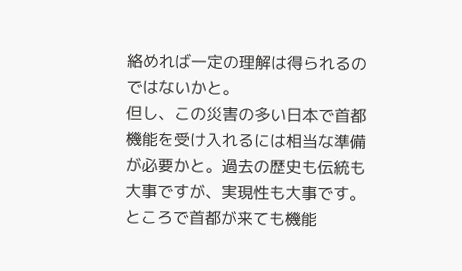絡めれば一定の理解は得られるのではないかと。
但し、この災害の多い日本で首都機能を受け入れるには相当な準備が必要かと。過去の歴史も伝統も大事ですが、実現性も大事です。
ところで首都が来ても機能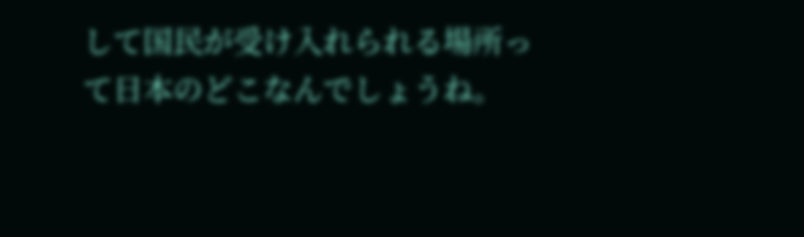して国民が受け入れられる場所って日本のどこなんでしょうね。